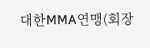대한MMA연맹(회장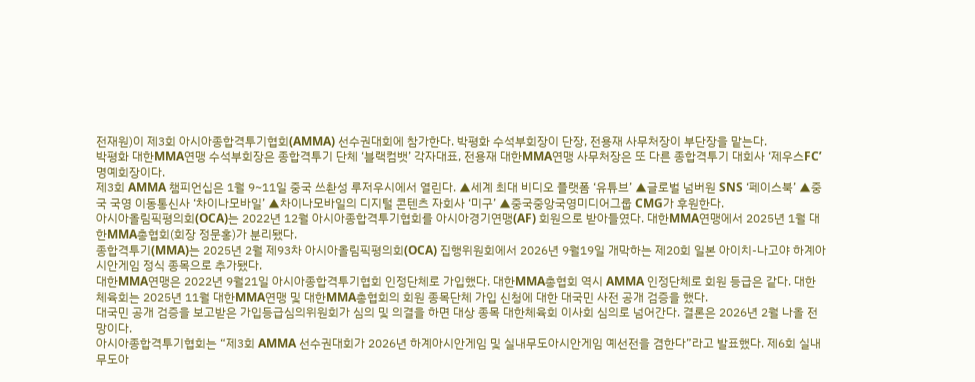전재원)이 제3회 아시아종합격투기협회(AMMA) 선수권대회에 참가한다. 박평화 수석부회장이 단장, 전용재 사무처장이 부단장을 맡는다.
박평화 대한MMA연맹 수석부회장은 종합격투기 단체 ‘블랙컴뱃’ 각자대표, 전용재 대한MMA연맹 사무처장은 또 다른 종합격투기 대회사 ‘제우스FC’ 명예회장이다.
제3회 AMMA 챔피언십은 1월 9~11일 중국 쓰촨성 루저우시에서 열린다. ▲세계 최대 비디오 플랫폼 ‘유튜브’ ▲글로벌 넘버원 SNS ‘페이스북’ ▲중국 국영 이동통신사 ‘차이나모바일’ ▲차이나모바일의 디지털 콘텐츠 자회사 ‘미구’ ▲중국중앙국영미디어그룹 CMG가 후원한다.
아시아올림픽평의회(OCA)는 2022년 12월 아시아종합격투기협회를 아시아경기연맹(AF) 회원으로 받아들였다. 대한MMA연맹에서 2025년 1월 대한MMA총협회(회장 정문홍)가 분리됐다.
종합격투기(MMA)는 2025년 2월 제93차 아시아올림픽평의회(OCA) 집행위원회에서 2026년 9월19일 개막하는 제20회 일본 아이치-나고야 하계아시안게임 정식 종목으로 추가됐다.
대한MMA연맹은 2022년 9월21일 아시아종합격투기협회 인정단체로 가입했다. 대한MMA총협회 역시 AMMA 인정단체로 회원 등급은 같다. 대한체육회는 2025년 11월 대한MMA연맹 및 대한MMA총협회의 회원 종목단체 가입 신청에 대한 대국민 사전 공개 검증을 했다.
대국민 공개 검증을 보고받은 가입등급심의위원회가 심의 및 의결을 하면 대상 종목 대한체육회 이사회 심의로 넘어간다. 결론은 2026년 2월 나올 전망이다.
아시아종합격투기협회는 “제3회 AMMA 선수권대회가 2026년 하계아시안게임 및 실내무도아시안게임 예선전을 겸한다”라고 발표했다. 제6회 실내무도아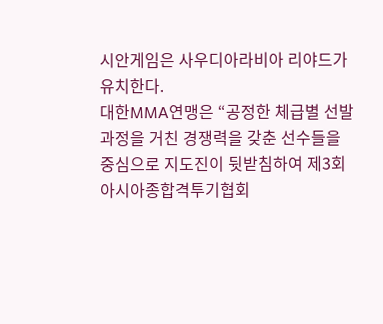시안게임은 사우디아라비아 리야드가 유치한다.
대한MMA연맹은 “공정한 체급별 선발 과정을 거친 경쟁력을 갖춘 선수들을 중심으로 지도진이 뒷받침하여 제3회 아시아종합격투기협회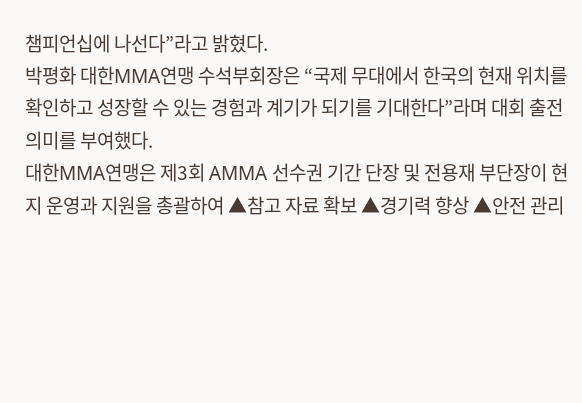챔피언십에 나선다”라고 밝혔다.
박평화 대한MMA연맹 수석부회장은 “국제 무대에서 한국의 현재 위치를 확인하고 성장할 수 있는 경험과 계기가 되기를 기대한다”라며 대회 출전 의미를 부여했다.
대한MMA연맹은 제3회 AMMA 선수권 기간 단장 및 전용재 부단장이 현지 운영과 지원을 총괄하여 ▲참고 자료 확보 ▲경기력 향상 ▲안전 관리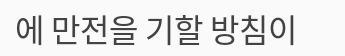에 만전을 기할 방침이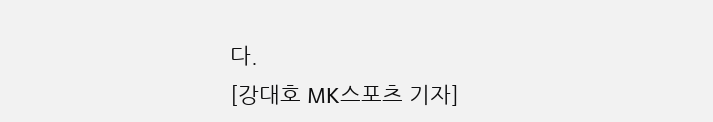다.
[강대호 MK스포츠 기자]